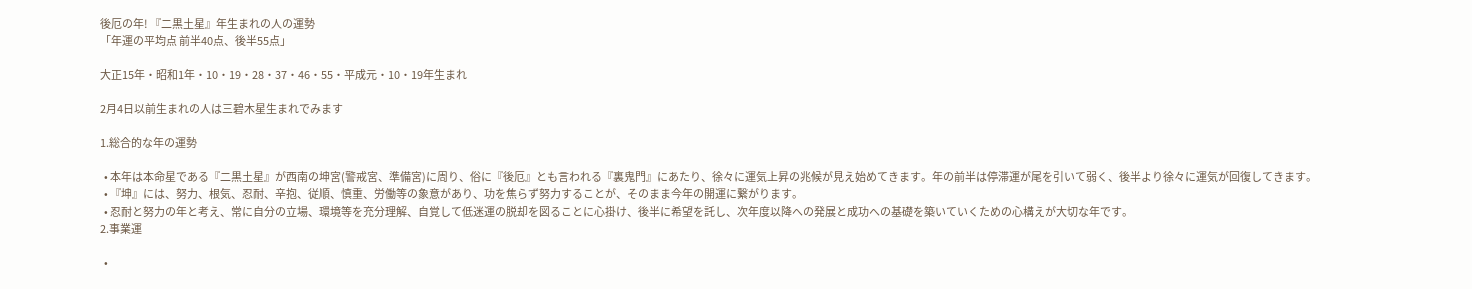後厄の年! 『二黒土星』年生まれの人の運勢
「年運の平均点 前半40点、後半55点」

大正15年・昭和1年・10・19・28・37・46・55・平成元・10・19年生まれ

2月4日以前生まれの人は三碧木星生まれでみます

1.総合的な年の運勢

  • 本年は本命星である『二黒土星』が西南の坤宮(警戒宮、準備宮)に周り、俗に『後厄』とも言われる『裏鬼門』にあたり、徐々に運気上昇の兆候が見え始めてきます。年の前半は停滞運が尾を引いて弱く、後半より徐々に運気が回復してきます。
  • 『坤』には、努力、根気、忍耐、辛抱、従順、慎重、労働等の象意があり、功を焦らず努力することが、そのまま今年の開運に繋がります。
  • 忍耐と努力の年と考え、常に自分の立場、環境等を充分理解、自覚して低迷運の脱却を図ることに心掛け、後半に希望を託し、次年度以降への発展と成功への基礎を築いていくための心構えが大切な年です。
2.事業運

  •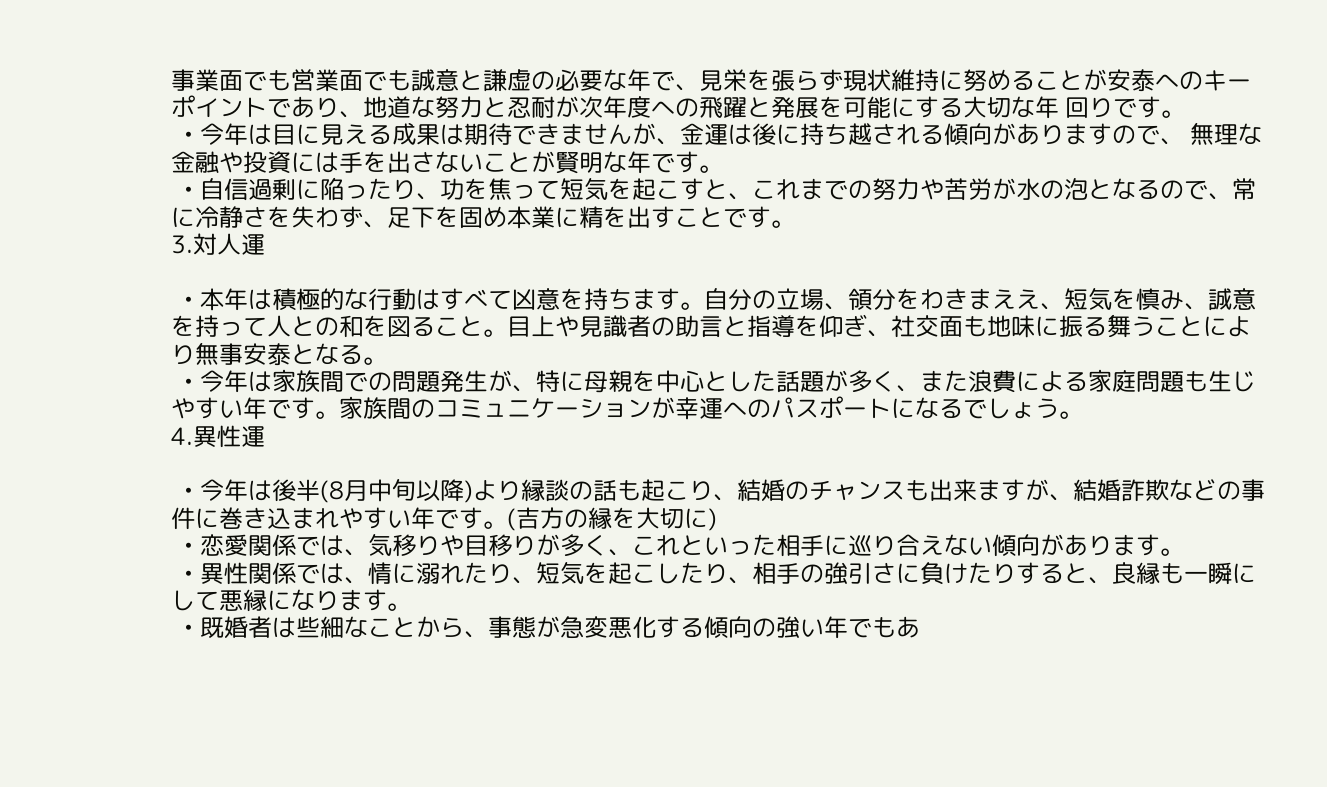事業面でも営業面でも誠意と謙虚の必要な年で、見栄を張らず現状維持に努めることが安泰へのキーポイントであり、地道な努力と忍耐が次年度への飛躍と発展を可能にする大切な年 回りです。
  • 今年は目に見える成果は期待できませんが、金運は後に持ち越される傾向がありますので、 無理な金融や投資には手を出さないことが賢明な年です。
  • 自信過剰に陥ったり、功を焦って短気を起こすと、これまでの努力や苦労が水の泡となるので、常に冷静さを失わず、足下を固め本業に精を出すことです。
3.対人運

  • 本年は積極的な行動はすべて凶意を持ちます。自分の立場、領分をわきまええ、短気を慎み、誠意を持って人との和を図ること。目上や見識者の助言と指導を仰ぎ、社交面も地味に振る舞うことにより無事安泰となる。
  • 今年は家族間での問題発生が、特に母親を中心とした話題が多く、また浪費による家庭問題も生じやすい年です。家族間のコミュニケーションが幸運へのパスポートになるでしょう。
4.異性運

  • 今年は後半(8月中旬以降)より縁談の話も起こり、結婚のチャンスも出来ますが、結婚詐欺などの事件に巻き込まれやすい年です。(吉方の縁を大切に)
  • 恋愛関係では、気移りや目移りが多く、これといった相手に巡り合えない傾向があります。
  • 異性関係では、情に溺れたり、短気を起こしたり、相手の強引さに負けたりすると、良縁も一瞬にして悪縁になります。
  • 既婚者は些細なことから、事態が急変悪化する傾向の強い年でもあ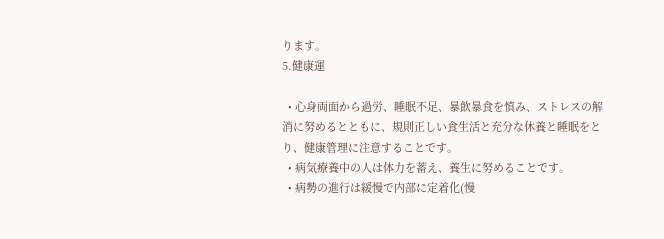ります。
5.健康運

  • 心身両面から過労、睡眠不足、暴飲暴食を慎み、ストレスの解消に努めるとともに、規則正しい食生活と充分な休養と睡眠をとり、健康管理に注意することです。
  • 病気療養中の人は体力を蓄え、養生に努めることです。
  • 病勢の進行は緩慢で内部に定着化(慢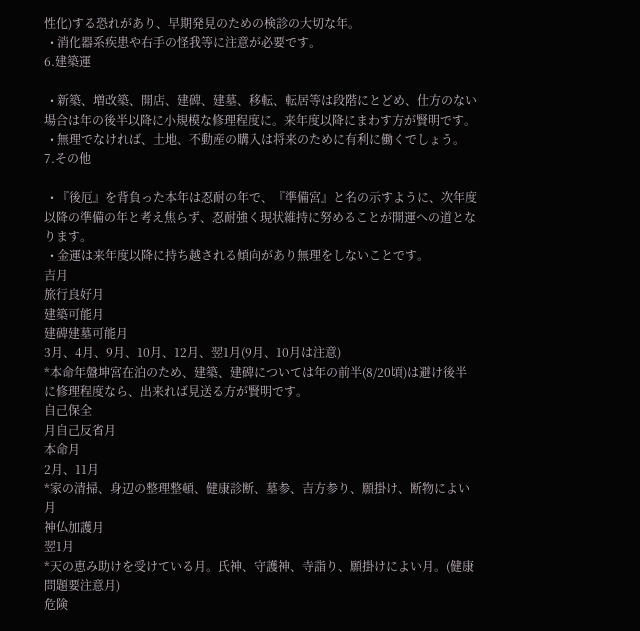性化)する恐れがあり、早期発見のための検診の大切な年。
  • 消化器系疾患や右手の怪我等に注意が必要です。
6.建築運

  • 新築、増改築、開店、建碑、建墓、移転、転居等は段階にとどめ、仕方のない場合は年の後半以降に小規模な修理程度に。来年度以降にまわす方が賢明です。
  • 無理でなければ、土地、不動産の購入は将来のために有利に働くでしょう。
7.その他

  • 『後厄』を背負った本年は忍耐の年で、『準備宮』と名の示すように、次年度以降の準備の年と考え焦らず、忍耐強く現状維持に努めることが開運への道となります。
  • 金運は来年度以降に持ち越される傾向があり無理をしないことです。
吉月
旅行良好月
建築可能月
建碑建墓可能月
3月、4月、9月、10月、12月、翌1月(9月、10月は注意)
*本命年盤坤宮在泊のため、建築、建碑については年の前半(8/20頃)は避け後半に修理程度なら、出来れば見送る方が賢明です。
自己保全
月自己反省月
本命月
2月、11月
*家の清掃、身辺の整理整頓、健康診断、墓参、吉方参り、願掛け、断物によい月
神仏加護月
翌1月
*天の恵み助けを受けている月。氏神、守護神、寺詣り、願掛けによい月。(健康問題要注意月)
危険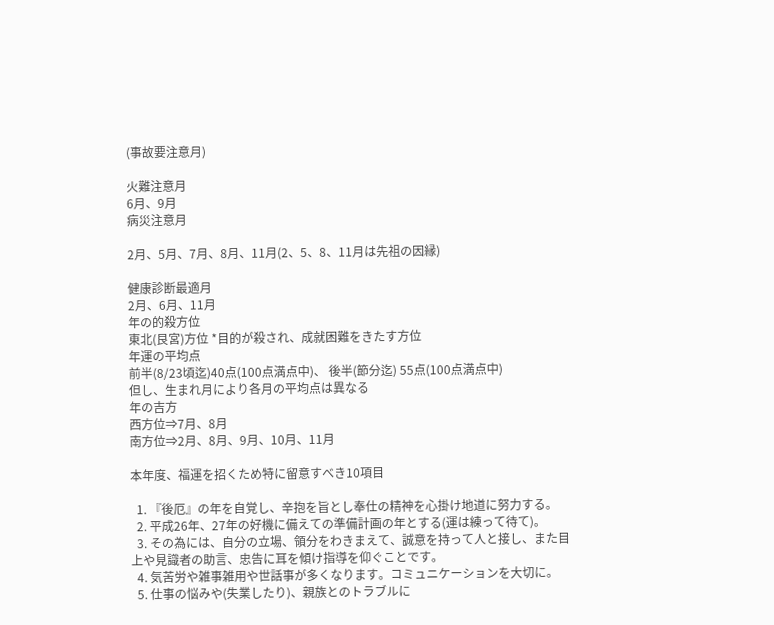(事故要注意月)

火難注意月
6月、9月
病災注意月

2月、5月、7月、8月、11月(2、5、8、11月は先祖の因縁)

健康診断最適月
2月、6月、11月
年の的殺方位
東北(艮宮)方位 *目的が殺され、成就困難をきたす方位
年運の平均点
前半(8/23頃迄)40点(100点満点中)、 後半(節分迄) 55点(100点満点中)
但し、生まれ月により各月の平均点は異なる
年の吉方
西方位⇒7月、8月
南方位⇒2月、8月、9月、10月、11月

本年度、福運を招くため特に留意すべき10項目

  1. 『後厄』の年を自覚し、辛抱を旨とし奉仕の精神を心掛け地道に努力する。
  2. 平成26年、27年の好機に備えての準備計画の年とする(運は練って待て)。
  3. その為には、自分の立場、領分をわきまえて、誠意を持って人と接し、また目上や見識者の助言、忠告に耳を傾け指導を仰ぐことです。
  4. 気苦労や雑事雑用や世話事が多くなります。コミュニケーションを大切に。
  5. 仕事の悩みや(失業したり)、親族とのトラブルに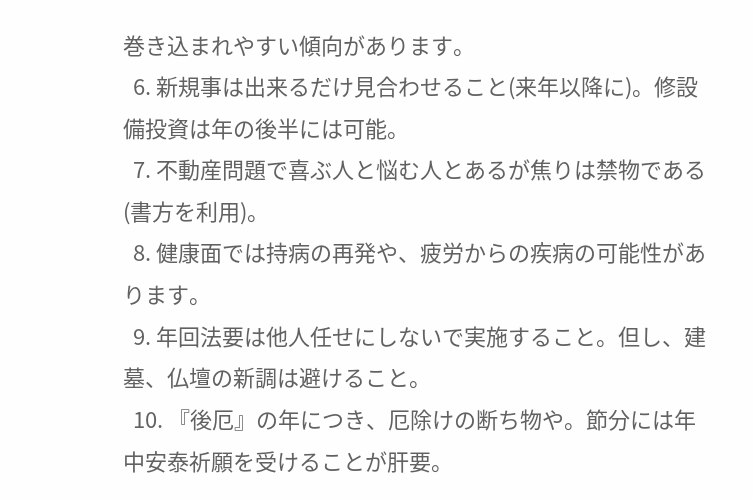巻き込まれやすい傾向があります。
  6. 新規事は出来るだけ見合わせること(来年以降に)。修設備投資は年の後半には可能。
  7. 不動産問題で喜ぶ人と悩む人とあるが焦りは禁物である(書方を利用)。
  8. 健康面では持病の再発や、疲労からの疾病の可能性があります。
  9. 年回法要は他人任せにしないで実施すること。但し、建墓、仏壇の新調は避けること。
  10. 『後厄』の年につき、厄除けの断ち物や。節分には年中安泰祈願を受けることが肝要。